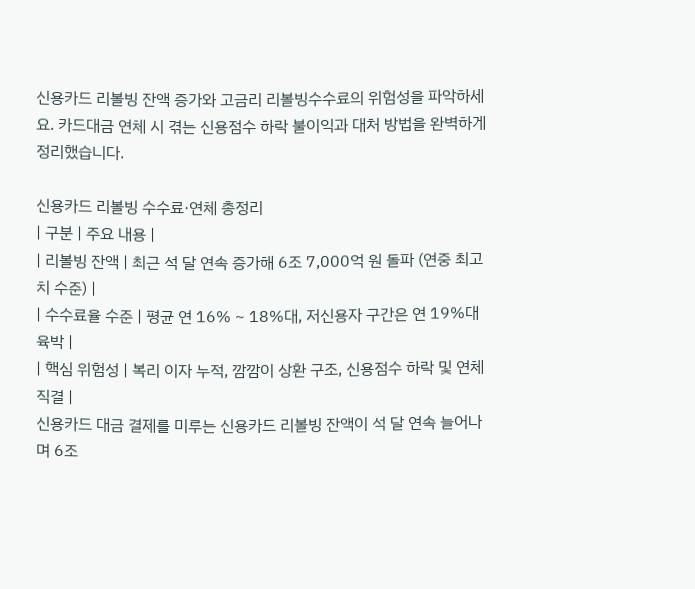신용카드 리볼빙 잔액 증가와 고금리 리볼빙수수료의 위험성을 파악하세요. 카드대금 연체 시 겪는 신용점수 하락 불이익과 대처 방법을 완벽하게 정리했습니다.

신용카드 리볼빙 수수료·연체 총정리
| 구분 | 주요 내용 |
| 리볼빙 잔액 | 최근 석 달 연속 증가해 6조 7,000억 원 돌파 (연중 최고치 수준) |
| 수수료율 수준 | 평균 연 16% ~ 18%대, 저신용자 구간은 연 19%대 육박 |
| 핵심 위험성 | 복리 이자 누적, 깜깜이 상환 구조, 신용점수 하락 및 연체 직결 |
신용카드 대금 결제를 미루는 신용카드 리볼빙 잔액이 석 달 연속 늘어나며 6조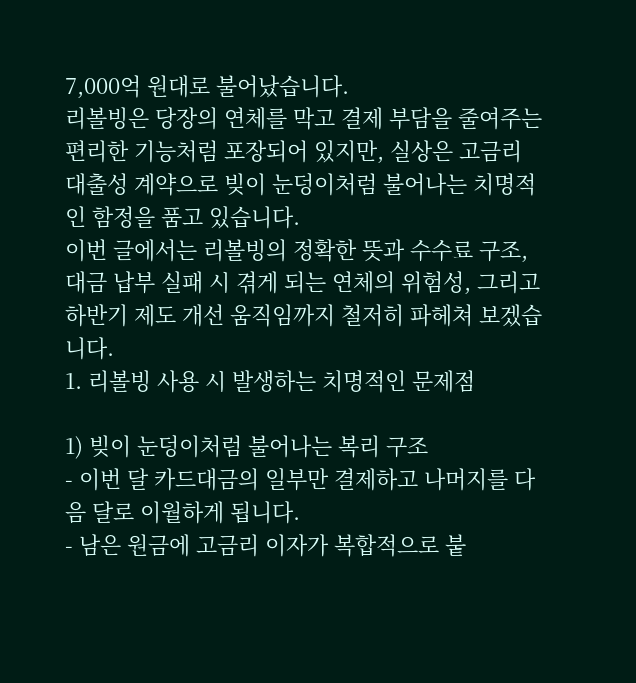7,000억 원대로 불어났습니다.
리볼빙은 당장의 연체를 막고 결제 부담을 줄여주는 편리한 기능처럼 포장되어 있지만, 실상은 고금리 대출성 계약으로 빚이 눈덩이처럼 불어나는 치명적인 함정을 품고 있습니다.
이번 글에서는 리볼빙의 정확한 뜻과 수수료 구조, 대금 납부 실패 시 겪게 되는 연체의 위험성, 그리고 하반기 제도 개선 움직임까지 철저히 파헤쳐 보겠습니다.
1. 리볼빙 사용 시 발생하는 치명적인 문제점

1) 빚이 눈덩이처럼 불어나는 복리 구조
- 이번 달 카드대금의 일부만 결제하고 나머지를 다음 달로 이월하게 됩니다.
- 남은 원금에 고금리 이자가 복합적으로 붙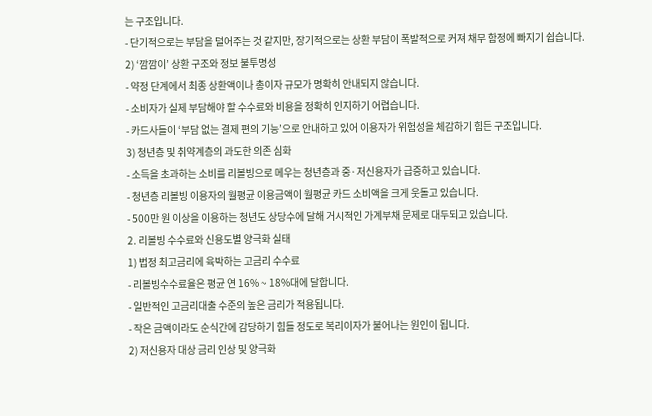는 구조입니다.
- 단기적으로는 부담을 덜어주는 것 같지만, 장기적으로는 상환 부담이 폭발적으로 커져 채무 함정에 빠지기 쉽습니다.
2) ‘깜깜이’ 상환 구조와 정보 불투명성
- 약정 단계에서 최종 상환액이나 총이자 규모가 명확히 안내되지 않습니다.
- 소비자가 실제 부담해야 할 수수료와 비용을 정확히 인지하기 어렵습니다.
- 카드사들이 ‘부담 없는 결제 편의 기능’으로 안내하고 있어 이용자가 위험성을 체감하기 힘든 구조입니다.
3) 청년층 및 취약계층의 과도한 의존 심화
- 소득을 초과하는 소비를 리볼빙으로 메우는 청년층과 중·저신용자가 급증하고 있습니다.
- 청년층 리볼빙 이용자의 월평균 이용금액이 월평균 카드 소비액을 크게 웃돌고 있습니다.
- 500만 원 이상을 이용하는 청년도 상당수에 달해 거시적인 가계부채 문제로 대두되고 있습니다.
2. 리볼빙 수수료와 신용도별 양극화 실태
1) 법정 최고금리에 육박하는 고금리 수수료
- 리볼빙수수료율은 평균 연 16% ~ 18%대에 달합니다.
- 일반적인 고금리대출 수준의 높은 금리가 적용됩니다.
- 작은 금액이라도 순식간에 감당하기 힘들 정도로 복리이자가 불어나는 원인이 됩니다.
2) 저신용자 대상 금리 인상 및 양극화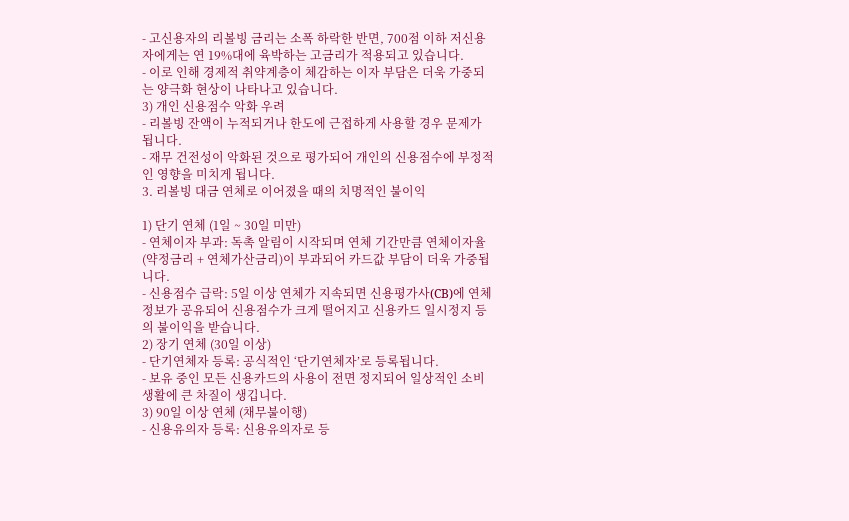- 고신용자의 리볼빙 금리는 소폭 하락한 반면, 700점 이하 저신용자에게는 연 19%대에 육박하는 고금리가 적용되고 있습니다.
- 이로 인해 경제적 취약계층이 체감하는 이자 부담은 더욱 가중되는 양극화 현상이 나타나고 있습니다.
3) 개인 신용점수 악화 우려
- 리볼빙 잔액이 누적되거나 한도에 근접하게 사용할 경우 문제가 됩니다.
- 재무 건전성이 악화된 것으로 평가되어 개인의 신용점수에 부정적인 영향을 미치게 됩니다.
3. 리볼빙 대금 연체로 이어졌을 때의 치명적인 불이익

1) 단기 연체 (1일 ~ 30일 미만)
- 연체이자 부과: 독촉 알림이 시작되며 연체 기간만큼 연체이자율(약정금리 + 연체가산금리)이 부과되어 카드값 부담이 더욱 가중됩니다.
- 신용점수 급락: 5일 이상 연체가 지속되면 신용평가사(CB)에 연체 정보가 공유되어 신용점수가 크게 떨어지고 신용카드 일시정지 등의 불이익을 받습니다.
2) 장기 연체 (30일 이상)
- 단기연체자 등록: 공식적인 ‘단기연체자’로 등록됩니다.
- 보유 중인 모든 신용카드의 사용이 전면 정지되어 일상적인 소비생활에 큰 차질이 생깁니다.
3) 90일 이상 연체 (채무불이행)
- 신용유의자 등록: 신용유의자로 등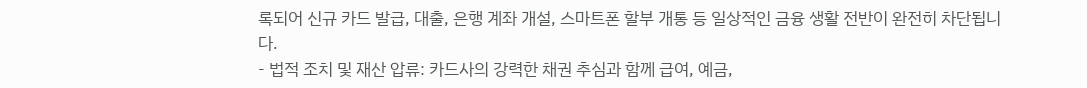록되어 신규 카드 발급, 대출, 은행 계좌 개설, 스마트폰 할부 개통 등 일상적인 금융 생활 전반이 완전히 차단됩니다.
- 법적 조치 및 재산 압류: 카드사의 강력한 채권 추심과 함께 급여, 예금,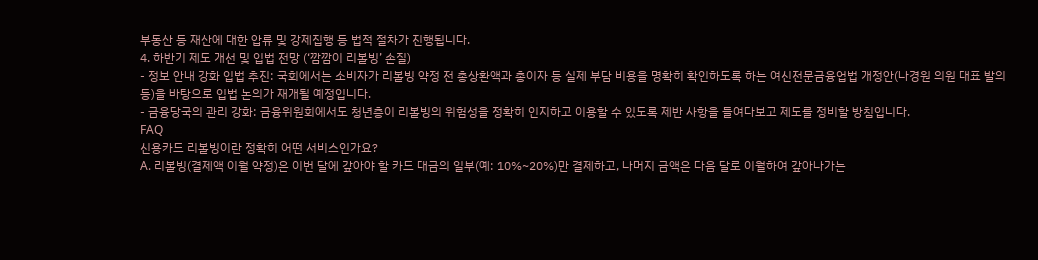부동산 등 재산에 대한 압류 및 강제집행 등 법적 절차가 진행됩니다.
4. 하반기 제도 개선 및 입법 전망 (‘깜깜이 리볼빙’ 손질)
- 정보 안내 강화 입법 추진: 국회에서는 소비자가 리볼빙 약정 전 총상환액과 총이자 등 실제 부담 비용을 명확히 확인하도록 하는 여신전문금융업법 개정안(나경원 의원 대표 발의 등)을 바탕으로 입법 논의가 재개될 예정입니다.
- 금융당국의 관리 강화: 금융위원회에서도 청년층이 리볼빙의 위험성을 정확히 인지하고 이용할 수 있도록 제반 사항을 들여다보고 제도를 정비할 방침입니다.
FAQ
신용카드 리볼빙이란 정확히 어떤 서비스인가요?
A. 리볼빙(결제액 이월 약정)은 이번 달에 갚아야 할 카드 대금의 일부(예: 10%~20%)만 결제하고, 나머지 금액은 다음 달로 이월하여 갚아나가는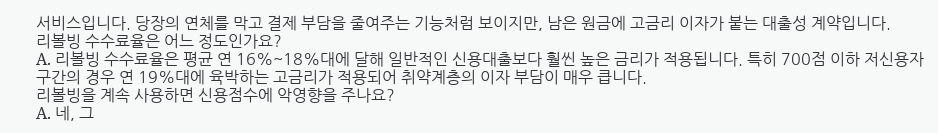서비스입니다. 당장의 연체를 막고 결제 부담을 줄여주는 기능처럼 보이지만, 남은 원금에 고금리 이자가 붙는 대출성 계약입니다.
리볼빙 수수료율은 어느 정도인가요?
A. 리볼빙 수수료율은 평균 연 16%~18%대에 달해 일반적인 신용대출보다 훨씬 높은 금리가 적용됩니다. 특히 700점 이하 저신용자 구간의 경우 연 19%대에 육박하는 고금리가 적용되어 취약계층의 이자 부담이 매우 큽니다.
리볼빙을 계속 사용하면 신용점수에 악영향을 주나요?
A. 네, 그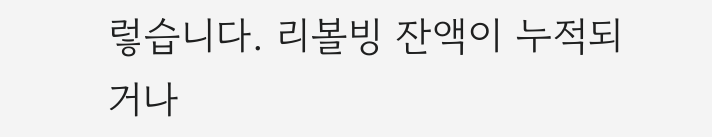렇습니다. 리볼빙 잔액이 누적되거나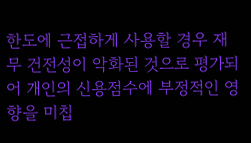한도에 근접하게 사용할 경우 재무 건전성이 악화된 것으로 평가되어 개인의 신용점수에 부정적인 영향을 미칩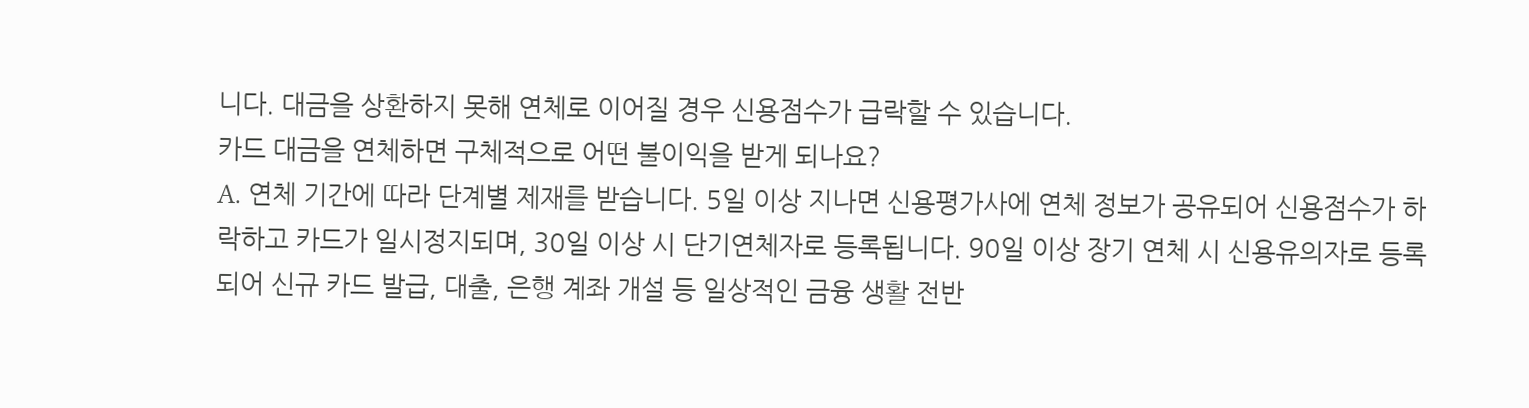니다. 대금을 상환하지 못해 연체로 이어질 경우 신용점수가 급락할 수 있습니다.
카드 대금을 연체하면 구체적으로 어떤 불이익을 받게 되나요?
A. 연체 기간에 따라 단계별 제재를 받습니다. 5일 이상 지나면 신용평가사에 연체 정보가 공유되어 신용점수가 하락하고 카드가 일시정지되며, 30일 이상 시 단기연체자로 등록됩니다. 90일 이상 장기 연체 시 신용유의자로 등록되어 신규 카드 발급, 대출, 은행 계좌 개설 등 일상적인 금융 생활 전반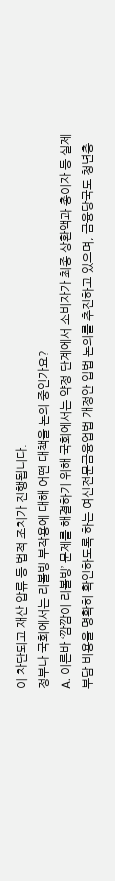이 차단되고 재산 압류 등 법적 조치가 진행됩니다.
정부나 국회에서는 리볼빙 부작용에 대해 어떤 대책을 논의 중인가요?
A. 이른바 ‘깜깜이 리볼빙’ 문제를 해결하기 위해 국회에서는 약정 단계에서 소비자가 최종 상환액과 총이자 등 실제 부담 비용을 명확히 확인하도록 하는 여신전문금융업법 개정안 입법 논의를 추진하고 있으며, 금융당국도 청년층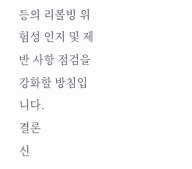등의 리볼빙 위험성 인지 및 제반 사항 점검을 강화할 방침입니다.
결론
신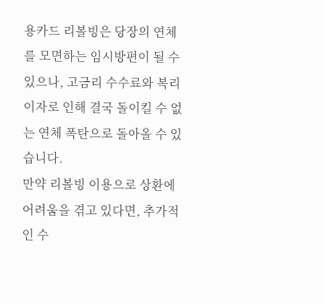용카드 리볼빙은 당장의 연체를 모면하는 임시방편이 될 수 있으나, 고금리 수수료와 복리 이자로 인해 결국 돌이킬 수 없는 연체 폭탄으로 돌아올 수 있습니다.
만약 리볼빙 이용으로 상환에 어려움을 겪고 있다면, 추가적인 수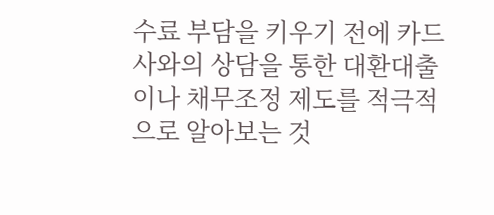수료 부담을 키우기 전에 카드사와의 상담을 통한 대환대출이나 채무조정 제도를 적극적으로 알아보는 것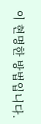이 현명한 방법입니다.